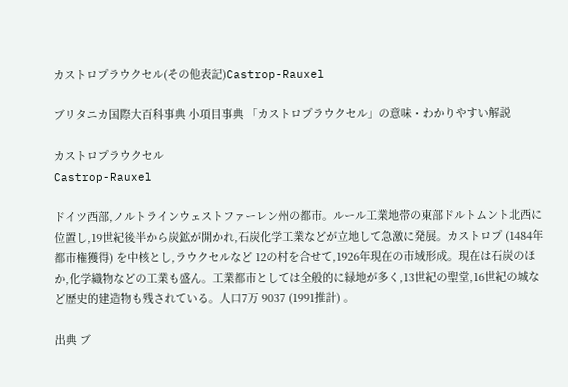カストロプラウクセル(その他表記)Castrop-Rauxel

ブリタニカ国際大百科事典 小項目事典 「カストロプラウクセル」の意味・わかりやすい解説

カストロプラウクセル
Castrop-Rauxel

ドイツ西部,ノルトラインウェストファーレン州の都市。ルール工業地帯の東部ドルトムント北西に位置し,19世紀後半から炭鉱が開かれ,石炭化学工業などが立地して急激に発展。カストロプ (1484年都市権獲得) を中核とし,ラウクセルなど 12の村を合せて,1926年現在の市域形成。現在は石炭のほか,化学織物などの工業も盛ん。工業都市としては全般的に緑地が多く,13世紀の聖堂,16世紀の城など歴史的建造物も残されている。人口7万 9037 (1991推計) 。

出典 ブ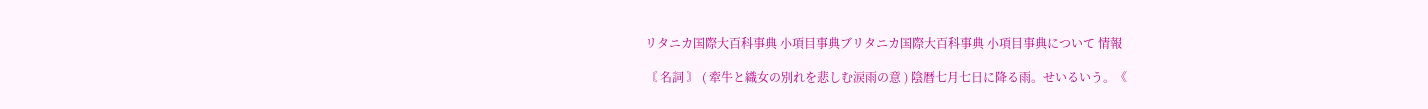リタニカ国際大百科事典 小項目事典ブリタニカ国際大百科事典 小項目事典について 情報

〘 名詞 〙 ( 牽牛と織女の別れを悲しむ涙雨の意 ) 陰暦七月七日に降る雨。せいるいう。《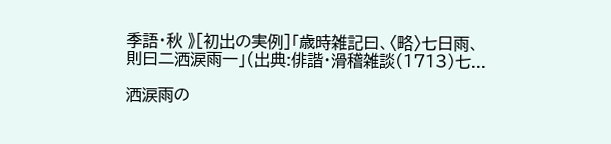季語・秋 》[初出の実例]「歳時雑記曰、〈略〉七日雨、則曰二洒涙雨一」(出典:俳諧・滑稽雑談(1713)七...

洒涙雨の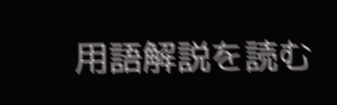用語解説を読む